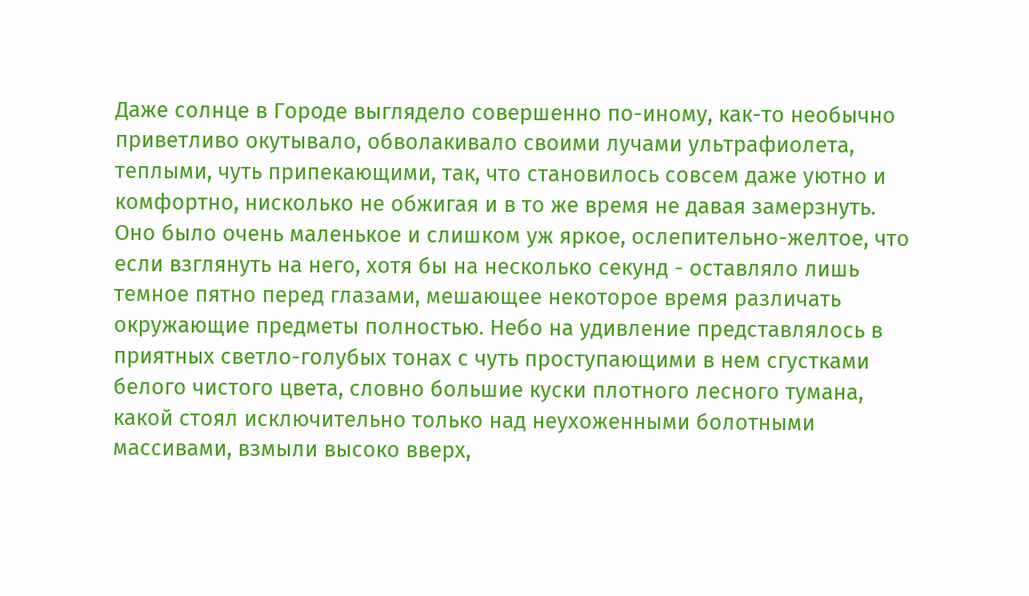Даже солнце в Городе выглядело совершенно по-иному, как-то необычно приветливо окутывало, обволакивало своими лучами ультрафиолета, теплыми, чуть припекающими, так, что становилось совсем даже уютно и комфортно, нисколько не обжигая и в то же время не давая замерзнуть. Оно было очень маленькое и слишком уж яркое, ослепительно-желтое, что если взглянуть на него, хотя бы на несколько секунд - оставляло лишь темное пятно перед глазами, мешающее некоторое время различать окружающие предметы полностью. Небо на удивление представлялось в приятных светло-голубых тонах с чуть проступающими в нем сгустками белого чистого цвета, словно большие куски плотного лесного тумана, какой стоял исключительно только над неухоженными болотными массивами, взмыли высоко вверх,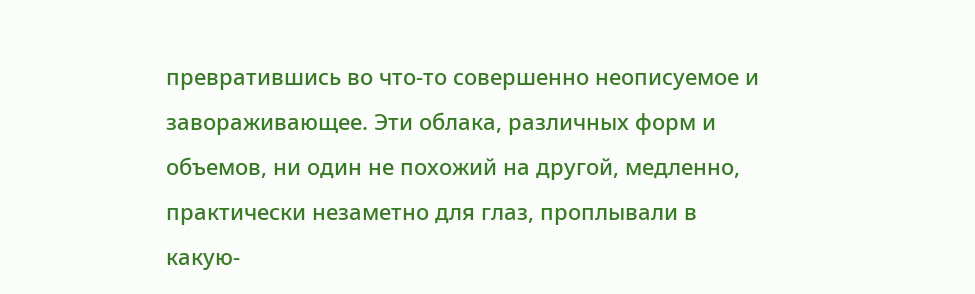превратившись во что-то совершенно неописуемое и завораживающее. Эти облака, различных форм и объемов, ни один не похожий на другой, медленно, практически незаметно для глаз, проплывали в какую-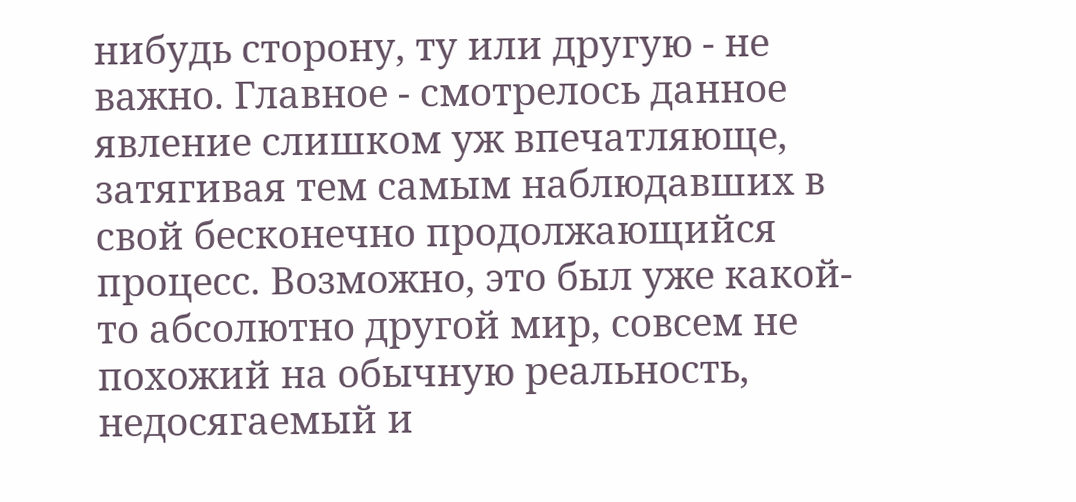нибудь сторону, ту или другую - не важно. Главное - смотрелось данное явление слишком уж впечатляюще, затягивая тем самым наблюдавших в свой бесконечно продолжающийся процесс. Возможно, это был уже какой-то абсолютно другой мир, совсем не похожий на обычную реальность, недосягаемый и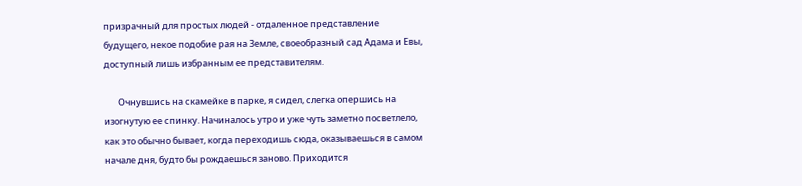призрачный для простых людей - отдаленное представление будущего, некое подобие рая на Земле, своеобразный сад Адама и Евы, доступный лишь избранным ее представителям.

       Очнувшись на скамейке в парке, я сидел, слегка опершись на изогнутую ее спинку. Начиналось утро и уже чуть заметно посветлело, как это обычно бывает, когда переходишь сюда, оказываешься в самом начале дня, будто бы рождаешься заново. Приходится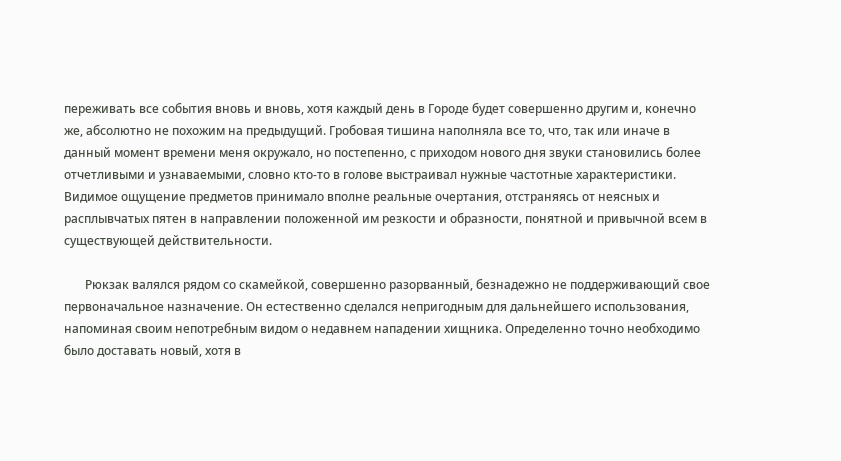переживать все события вновь и вновь, хотя каждый день в Городе будет совершенно другим и, конечно же, абсолютно не похожим на предыдущий. Гробовая тишина наполняла все то, что, так или иначе в данный момент времени меня окружало, но постепенно, с приходом нового дня звуки становились более отчетливыми и узнаваемыми, словно кто-то в голове выстраивал нужные частотные характеристики. Видимое ощущение предметов принимало вполне реальные очертания, отстраняясь от неясных и расплывчатых пятен в направлении положенной им резкости и образности, понятной и привычной всем в существующей действительности.

       Рюкзак валялся рядом со скамейкой, совершенно разорванный, безнадежно не поддерживающий свое первоначальное назначение. Он естественно сделался непригодным для дальнейшего использования, напоминая своим непотребным видом о недавнем нападении хищника. Определенно точно необходимо было доставать новый, хотя в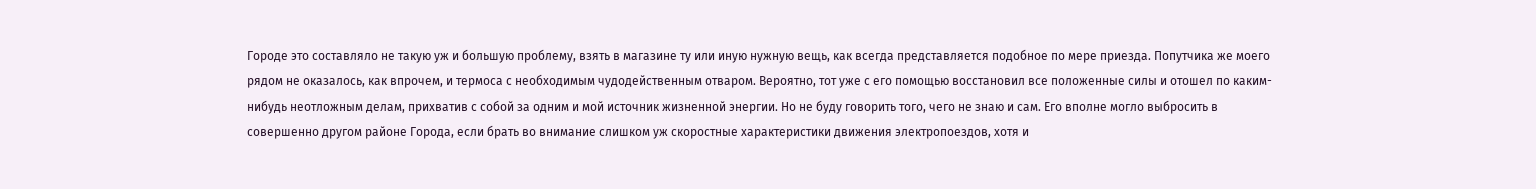Городе это составляло не такую уж и большую проблему, взять в магазине ту или иную нужную вещь, как всегда представляется подобное по мере приезда. Попутчика же моего рядом не оказалось, как впрочем, и термоса с необходимым чудодейственным отваром. Вероятно, тот уже с его помощью восстановил все положенные силы и отошел по каким-нибудь неотложным делам, прихватив с собой за одним и мой источник жизненной энергии. Но не буду говорить того, чего не знаю и сам. Его вполне могло выбросить в совершенно другом районе Города, если брать во внимание слишком уж скоростные характеристики движения электропоездов, хотя и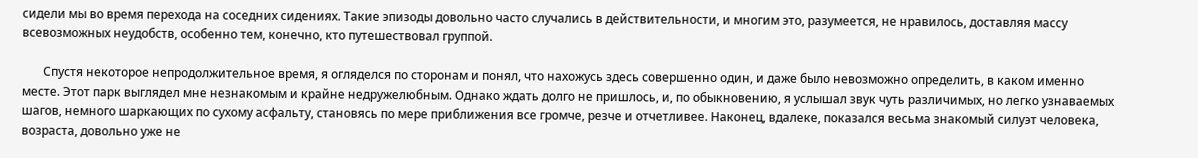сидели мы во время перехода на соседних сидениях. Такие эпизоды довольно часто случались в действительности, и многим это, разумеется, не нравилось, доставляя массу всевозможных неудобств, особенно тем, конечно, кто путешествовал группой.

       Спустя некоторое непродолжительное время, я огляделся по сторонам и понял, что нахожусь здесь совершенно один, и даже было невозможно определить, в каком именно месте. Этот парк выглядел мне незнакомым и крайне недружелюбным. Однако ждать долго не пришлось, и, по обыкновению, я услышал звук чуть различимых, но легко узнаваемых шагов, немного шаркающих по сухому асфальту, становясь по мере приближения все громче, резче и отчетливее. Наконец, вдалеке, показался весьма знакомый силуэт человека, возраста, довольно уже не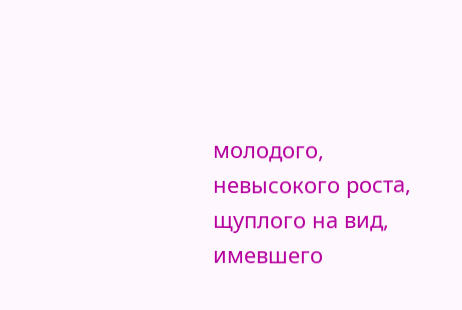молодого, невысокого роста, щуплого на вид, имевшего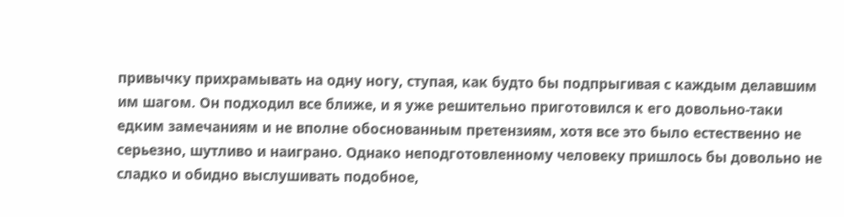привычку прихрамывать на одну ногу, ступая, как будто бы подпрыгивая с каждым делавшим им шагом. Он подходил все ближе, и я уже решительно приготовился к его довольно-таки едким замечаниям и не вполне обоснованным претензиям, хотя все это было естественно не серьезно, шутливо и наиграно. Однако неподготовленному человеку пришлось бы довольно не сладко и обидно выслушивать подобное,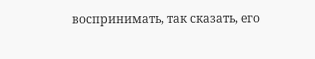воспринимать, так сказать, его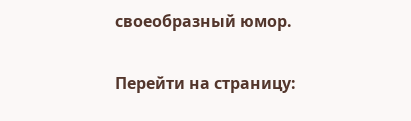своеобразный юмор.

Перейти на страницу: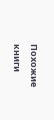Похожие книги